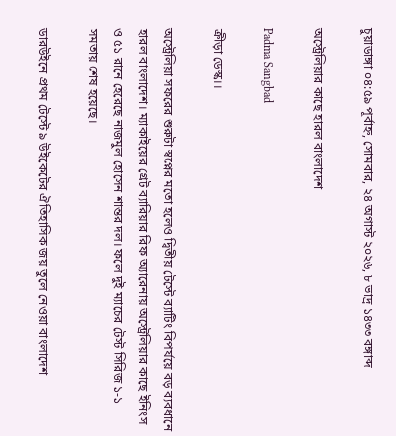চুয়াডাঙ্গা ০৪:৫৯ পূর্বাহ্ন, সোমবার, ২৪ অগাস্ট ২০২৬, ৮ ভাদ্র ১৪৩৩ বঙ্গাব্দ

অস্ট্রেলিয়ার কাছে হারল বাংলাদেশ

Padma Sangbad

ক্রীড়া ডেস্ক।।

অস্ট্রেলিয়া সফরের শুরুটা স্বপ্নের মতো হলেও দ্বিতীয় টেস্টে ব্যাটিং বিপর্যয়ে বড় ব্যবধানে হারল বাংলাদেশ। ম্যাকাইয়ের গ্রেট ব্যারিয়ার রিফ অ্যারেনায় অস্ট্রেলিয়ার কাছে ইনিংস ও ৫১ রানে হেরেছে নাজমুল হোসেন শান্তর দল। ফলে দুই ম্যাচের টেস্ট সিরিজ ১-১ সমতায় শেষ হয়েছে।

ডারউইনে প্রথম টেস্টে ৯ উইকেটের ঐতিহাসিক জয় তুলে নেওয়া বাংলাদেশ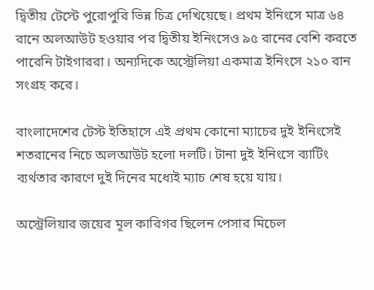দ্বিতীয় টেস্টে পুরোপুরি ভিন্ন চিত্র দেখিয়েছে। প্রথম ইনিংসে মাত্র ৬৪ রানে অলআউট হওয়ার পর দ্বিতীয় ইনিংসেও ৯৫ রানের বেশি করতে পারেনি টাইগাররা। অন্যদিকে অস্ট্রেলিয়া একমাত্র ইনিংসে ২১০ রান সংগ্রহ করে।

বাংলাদেশের টেস্ট ইতিহাসে এই প্রথম কোনো ম্যাচের দুই ইনিংসেই শতরানের নিচে অলআউট হলো দলটি। টানা দুই ইনিংসে ব্যাটিং ব্যর্থতার কারণে দুই দিনের মধ্যেই ম্যাচ শেষ হয়ে যায়।

অস্ট্রেলিয়ার জয়ের মূল কারিগর ছিলেন পেসার মিচেল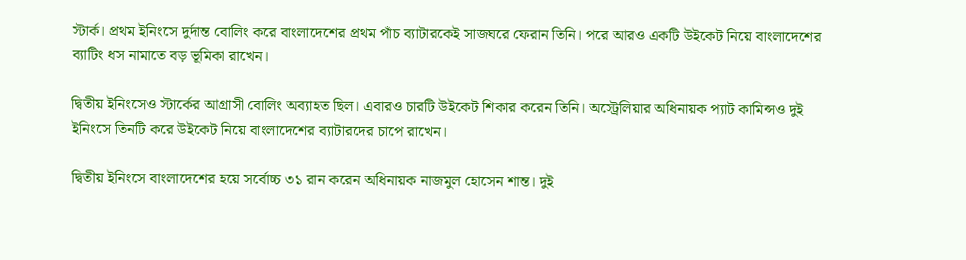স্টার্ক। প্রথম ইনিংসে দুর্দান্ত বোলিং করে বাংলাদেশের প্রথম পাঁচ ব্যাটারকেই সাজঘরে ফেরান তিনি। পরে আরও একটি উইকেট নিয়ে বাংলাদেশের ব্যাটিং ধস নামাতে বড় ভূমিকা রাখেন।

দ্বিতীয় ইনিংসেও স্টার্কের আগ্রাসী বোলিং অব্যাহত ছিল। এবারও চারটি উইকেট শিকার করেন তিনি। অস্ট্রেলিয়ার অধিনায়ক প্যাট কামিন্সও দুই ইনিংসে তিনটি করে উইকেট নিয়ে বাংলাদেশের ব্যাটারদের চাপে রাখেন।

দ্বিতীয় ইনিংসে বাংলাদেশের হয়ে সর্বোচ্চ ৩১ রান করেন অধিনায়ক নাজমুল হোসেন শান্ত। দুই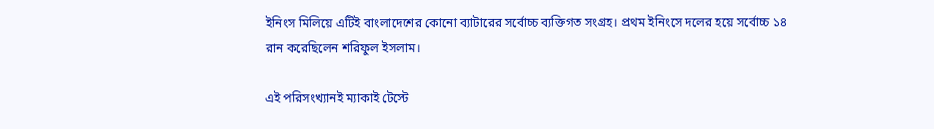ইনিংস মিলিয়ে এটিই বাংলাদেশের কোনো ব্যাটারের সর্বোচ্চ ব্যক্তিগত সংগ্রহ। প্রথম ইনিংসে দলের হয়ে সর্বোচ্চ ১৪ রান করেছিলেন শরিফুল ইসলাম।

এই পরিসংখ্যানই ম্যাকাই টেস্টে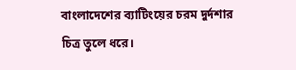বাংলাদেশের ব্যাটিংয়ের চরম দুর্দশার চিত্র তুলে ধরে।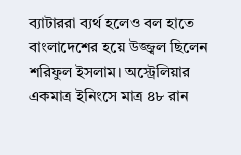ব্যাটাররা ব্যর্থ হলেও বল হাতে বাংলাদেশের হয়ে উজ্জ্বল ছিলেন শরিফুল ইসলাম। অস্ট্রেলিয়ার একমাত্র ইনিংসে মাত্র ৪৮ রান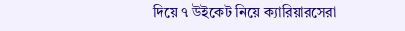দিয়ে ৭ উইকেট নিয়ে ক্যারিয়ারসেরা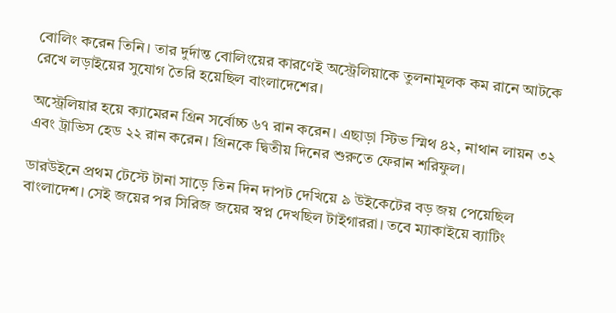বোলিং করেন তিনি। তার দুর্দান্ত বোলিংয়ের কারণেই অস্ট্রেলিয়াকে তুলনামূলক কম রানে আটকে রেখে লড়াইয়ের সুযোগ তৈরি হয়েছিল বাংলাদেশের।

অস্ট্রেলিয়ার হয়ে ক্যামেরন গ্রিন সর্বোচ্চ ৬৭ রান করেন। এছাড়া স্টিভ স্মিথ ৪২, নাথান লায়ন ৩২ এবং ট্রাভিস হেড ২২ রান করেন। গ্রিনকে দ্বিতীয় দিনের শুরুতে ফেরান শরিফুল।

ডারউইনে প্রথম টেস্টে টানা সাড়ে তিন দিন দাপট দেখিয়ে ৯ উইকেটের বড় জয় পেয়েছিল বাংলাদেশ। সেই জয়ের পর সিরিজ জয়ের স্বপ্ন দেখছিল টাইগাররা। তবে ম্যাকাইয়ে ব্যাটিং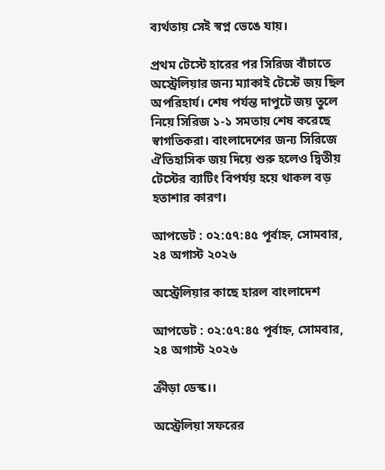ব্যর্থতায় সেই স্বপ্ন ভেঙে যায়।

প্রথম টেস্টে হারের পর সিরিজ বাঁচাতে অস্ট্রেলিয়ার জন্য ম্যাকাই টেস্টে জয় ছিল অপরিহার্য। শেষ পর্যন্ত দাপুটে জয় তুলে নিয়ে সিরিজ ১-১ সমতায় শেষ করেছে স্বাগতিকরা। বাংলাদেশের জন্য সিরিজে ঐতিহাসিক জয় দিয়ে শুরু হলেও দ্বিতীয় টেস্টের ব্যাটিং বিপর্যয় হয়ে থাকল বড় হতাশার কারণ।

আপডেট : ০২:৫৭:৪৫ পূর্বাহ্ন, সোমবার, ২৪ অগাস্ট ২০২৬

অস্ট্রেলিয়ার কাছে হারল বাংলাদেশ

আপডেট : ০২:৫৭:৪৫ পূর্বাহ্ন, সোমবার, ২৪ অগাস্ট ২০২৬

ক্রীড়া ডেস্ক।।

অস্ট্রেলিয়া সফরের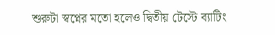শুরুটা স্বপ্নের মতো হলেও দ্বিতীয় টেস্টে ব্যাটিং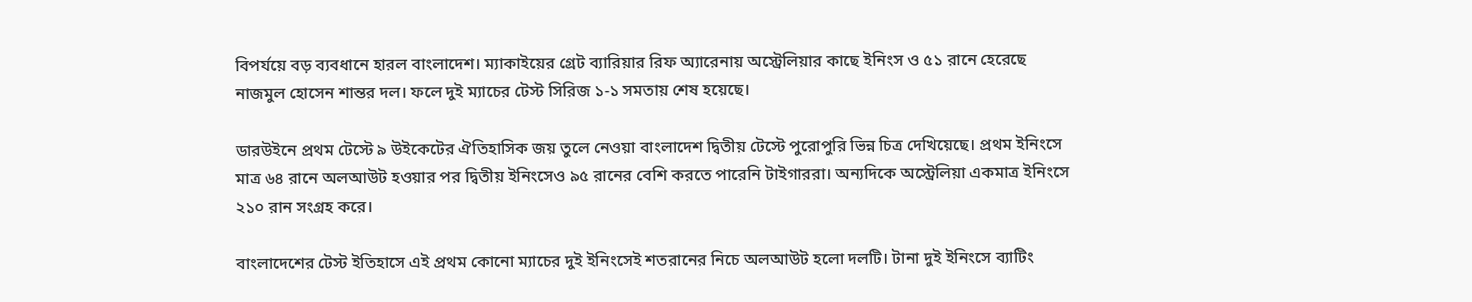বিপর্যয়ে বড় ব্যবধানে হারল বাংলাদেশ। ম্যাকাইয়ের গ্রেট ব্যারিয়ার রিফ অ্যারেনায় অস্ট্রেলিয়ার কাছে ইনিংস ও ৫১ রানে হেরেছে নাজমুল হোসেন শান্তর দল। ফলে দুই ম্যাচের টেস্ট সিরিজ ১-১ সমতায় শেষ হয়েছে।

ডারউইনে প্রথম টেস্টে ৯ উইকেটের ঐতিহাসিক জয় তুলে নেওয়া বাংলাদেশ দ্বিতীয় টেস্টে পুরোপুরি ভিন্ন চিত্র দেখিয়েছে। প্রথম ইনিংসে মাত্র ৬৪ রানে অলআউট হওয়ার পর দ্বিতীয় ইনিংসেও ৯৫ রানের বেশি করতে পারেনি টাইগাররা। অন্যদিকে অস্ট্রেলিয়া একমাত্র ইনিংসে ২১০ রান সংগ্রহ করে।

বাংলাদেশের টেস্ট ইতিহাসে এই প্রথম কোনো ম্যাচের দুই ইনিংসেই শতরানের নিচে অলআউট হলো দলটি। টানা দুই ইনিংসে ব্যাটিং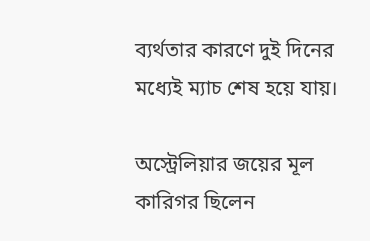ব্যর্থতার কারণে দুই দিনের মধ্যেই ম্যাচ শেষ হয়ে যায়।

অস্ট্রেলিয়ার জয়ের মূল কারিগর ছিলেন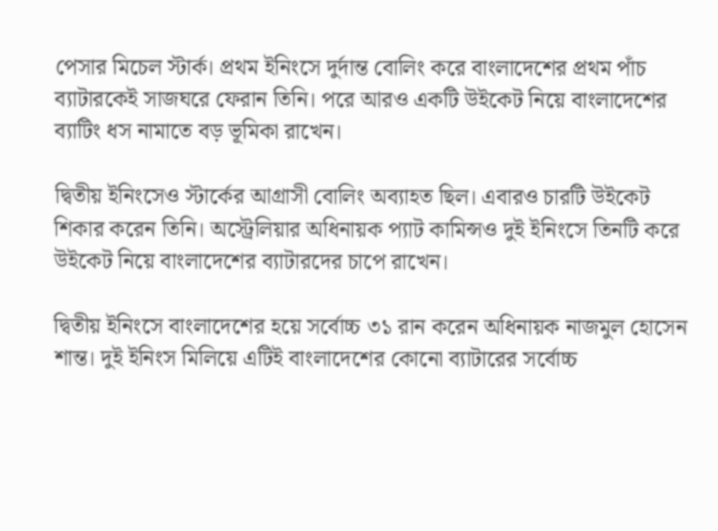পেসার মিচেল স্টার্ক। প্রথম ইনিংসে দুর্দান্ত বোলিং করে বাংলাদেশের প্রথম পাঁচ ব্যাটারকেই সাজঘরে ফেরান তিনি। পরে আরও একটি উইকেট নিয়ে বাংলাদেশের ব্যাটিং ধস নামাতে বড় ভূমিকা রাখেন।

দ্বিতীয় ইনিংসেও স্টার্কের আগ্রাসী বোলিং অব্যাহত ছিল। এবারও চারটি উইকেট শিকার করেন তিনি। অস্ট্রেলিয়ার অধিনায়ক প্যাট কামিন্সও দুই ইনিংসে তিনটি করে উইকেট নিয়ে বাংলাদেশের ব্যাটারদের চাপে রাখেন।

দ্বিতীয় ইনিংসে বাংলাদেশের হয়ে সর্বোচ্চ ৩১ রান করেন অধিনায়ক নাজমুল হোসেন শান্ত। দুই ইনিংস মিলিয়ে এটিই বাংলাদেশের কোনো ব্যাটারের সর্বোচ্চ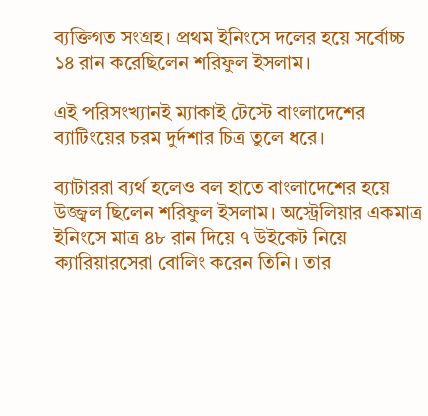ব্যক্তিগত সংগ্রহ। প্রথম ইনিংসে দলের হয়ে সর্বোচ্চ ১৪ রান করেছিলেন শরিফুল ইসলাম।

এই পরিসংখ্যানই ম্যাকাই টেস্টে বাংলাদেশের ব্যাটিংয়ের চরম দুর্দশার চিত্র তুলে ধরে।

ব্যাটাররা ব্যর্থ হলেও বল হাতে বাংলাদেশের হয়ে উজ্জ্বল ছিলেন শরিফুল ইসলাম। অস্ট্রেলিয়ার একমাত্র ইনিংসে মাত্র ৪৮ রান দিয়ে ৭ উইকেট নিয়ে ক্যারিয়ারসেরা বোলিং করেন তিনি। তার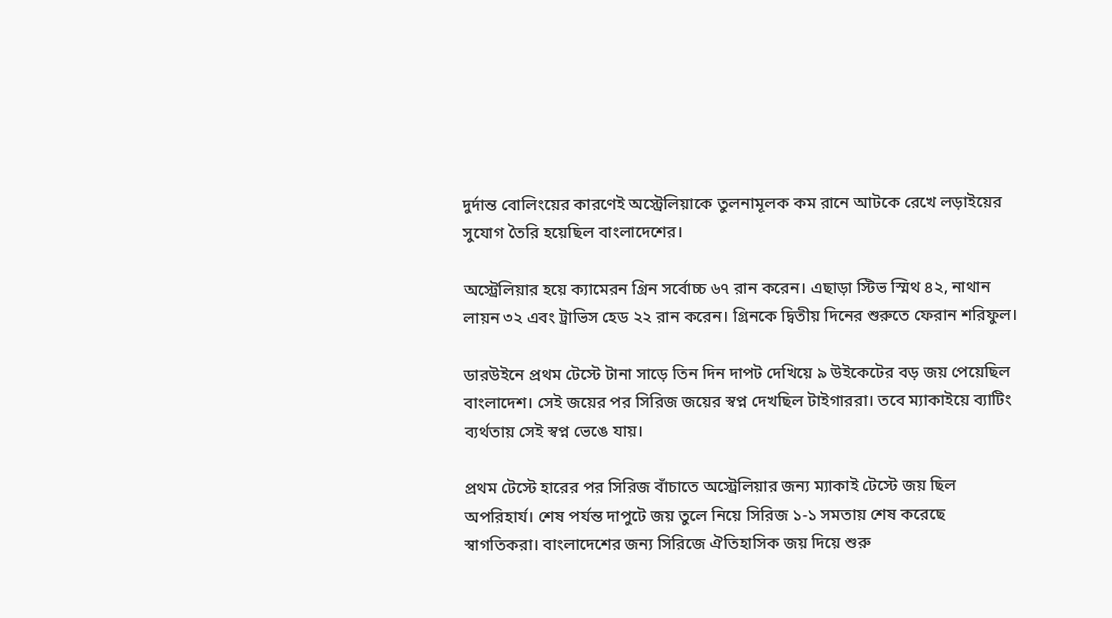দুর্দান্ত বোলিংয়ের কারণেই অস্ট্রেলিয়াকে তুলনামূলক কম রানে আটকে রেখে লড়াইয়ের সুযোগ তৈরি হয়েছিল বাংলাদেশের।

অস্ট্রেলিয়ার হয়ে ক্যামেরন গ্রিন সর্বোচ্চ ৬৭ রান করেন। এছাড়া স্টিভ স্মিথ ৪২, নাথান লায়ন ৩২ এবং ট্রাভিস হেড ২২ রান করেন। গ্রিনকে দ্বিতীয় দিনের শুরুতে ফেরান শরিফুল।

ডারউইনে প্রথম টেস্টে টানা সাড়ে তিন দিন দাপট দেখিয়ে ৯ উইকেটের বড় জয় পেয়েছিল বাংলাদেশ। সেই জয়ের পর সিরিজ জয়ের স্বপ্ন দেখছিল টাইগাররা। তবে ম্যাকাইয়ে ব্যাটিং ব্যর্থতায় সেই স্বপ্ন ভেঙে যায়।

প্রথম টেস্টে হারের পর সিরিজ বাঁচাতে অস্ট্রেলিয়ার জন্য ম্যাকাই টেস্টে জয় ছিল অপরিহার্য। শেষ পর্যন্ত দাপুটে জয় তুলে নিয়ে সিরিজ ১-১ সমতায় শেষ করেছে স্বাগতিকরা। বাংলাদেশের জন্য সিরিজে ঐতিহাসিক জয় দিয়ে শুরু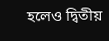হলেও দ্বিতীয়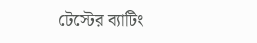টেস্টের ব্যাটিং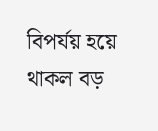বিপর্যয় হয়ে থাকল বড়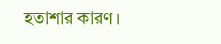হতাশার কারণ।